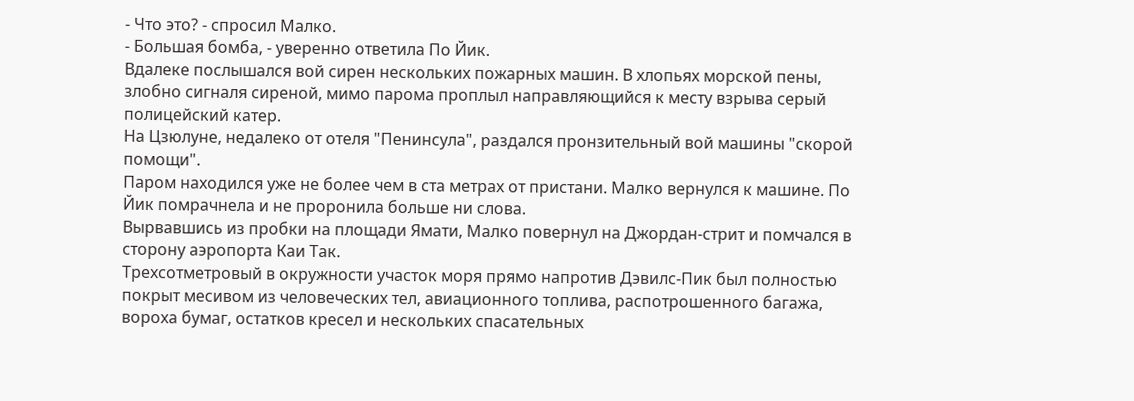- Что это? - спросил Малко.
- Большая бомба, - уверенно ответила По Йик.
Вдалеке послышался вой сирен нескольких пожарных машин. В хлопьях морской пены, злобно сигналя сиреной, мимо парома проплыл направляющийся к месту взрыва серый полицейский катер.
На Цзюлуне, недалеко от отеля "Пенинсула", раздался пронзительный вой машины "скорой помощи".
Паром находился уже не более чем в ста метрах от пристани. Малко вернулся к машине. По Йик помрачнела и не проронила больше ни слова.
Вырвавшись из пробки на площади Ямати, Малко повернул на Джордан-стрит и помчался в сторону аэропорта Каи Так.
Трехсотметровый в окружности участок моря прямо напротив Дэвилс-Пик был полностью покрыт месивом из человеческих тел, авиационного топлива, распотрошенного багажа, вороха бумаг, остатков кресел и нескольких спасательных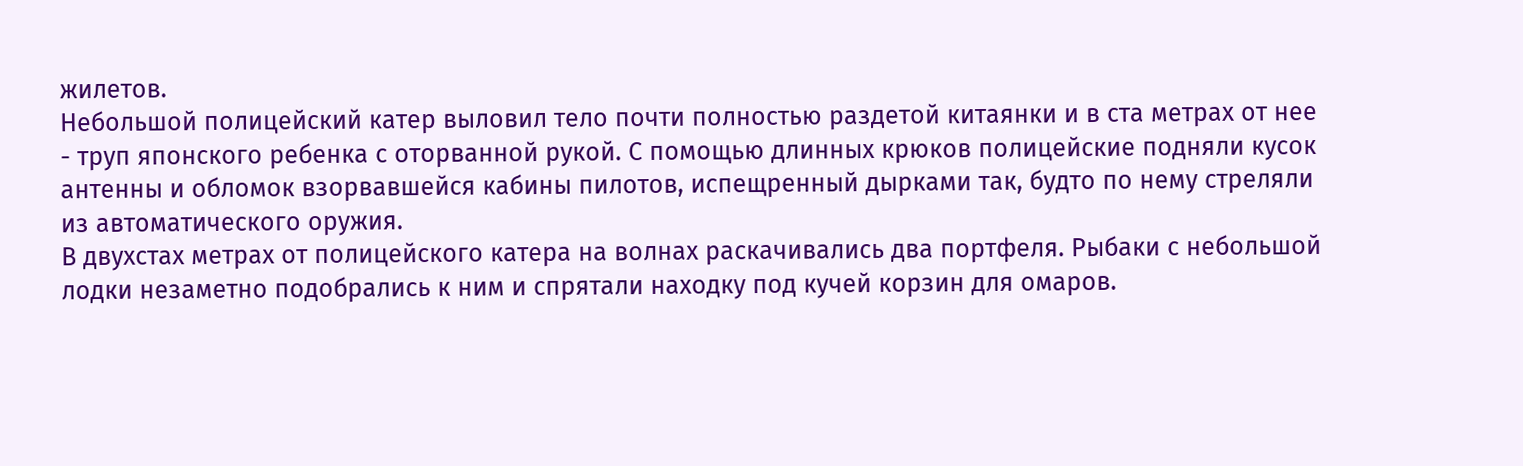жилетов.
Небольшой полицейский катер выловил тело почти полностью раздетой китаянки и в ста метрах от нее - труп японского ребенка с оторванной рукой. С помощью длинных крюков полицейские подняли кусок антенны и обломок взорвавшейся кабины пилотов, испещренный дырками так, будто по нему стреляли из автоматического оружия.
В двухстах метрах от полицейского катера на волнах раскачивались два портфеля. Рыбаки с небольшой лодки незаметно подобрались к ним и спрятали находку под кучей корзин для омаров.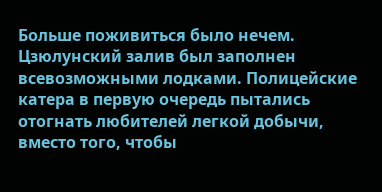Больше поживиться было нечем.
Цзюлунский залив был заполнен всевозможными лодками. Полицейские катера в первую очередь пытались отогнать любителей легкой добычи, вместо того, чтобы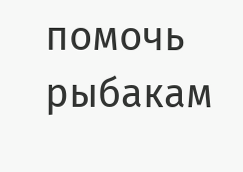помочь рыбакам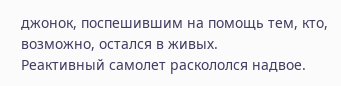джонок, поспешившим на помощь тем, кто, возможно, остался в живых.
Реактивный самолет раскололся надвое.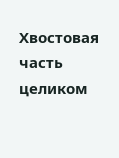Хвостовая часть целиком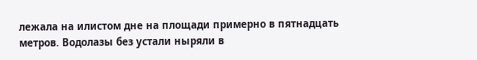лежала на илистом дне на площади примерно в пятнадцать метров. Водолазы без устали ныряли в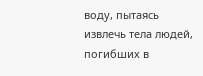воду, пытаясь извлечь тела людей, погибших в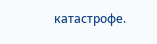катастрофе.